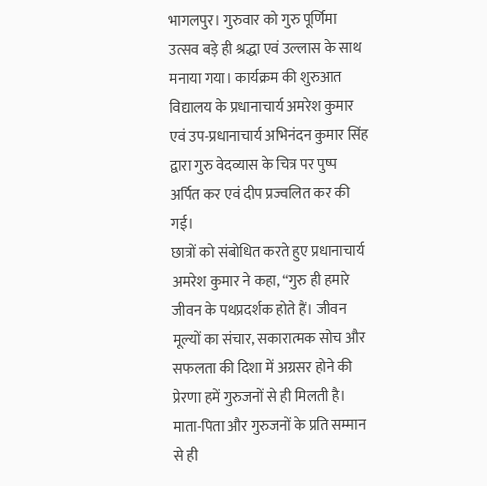भागलपुर। गुरुवार को गुरु पूर्णिमा उत्सव बड़े ही श्रद्धा एवं उल्लास के साथ मनाया गया। कार्यक्रम की शुरुआत विद्यालय के प्रधानाचार्य अमरेश कुमार एवं उप-प्रधानाचार्य अभिनंदन कुमार सिंह द्वारा गुरु वेदव्यास के चित्र पर पुष्प अर्पित कर एवं दीप प्रज्वलित कर की गई।
छात्रों को संबोधित करते हुए प्रधानाचार्य अमरेश कुमार ने कहा, “गुरु ही हमारे जीवन के पथप्रदर्शक होते हैं। जीवन मूल्यों का संचार, सकारात्मक सोच और सफलता की दिशा में अग्रसर होने की प्रेरणा हमें गुरुजनों से ही मिलती है। माता-पिता और गुरुजनों के प्रति सम्मान से ही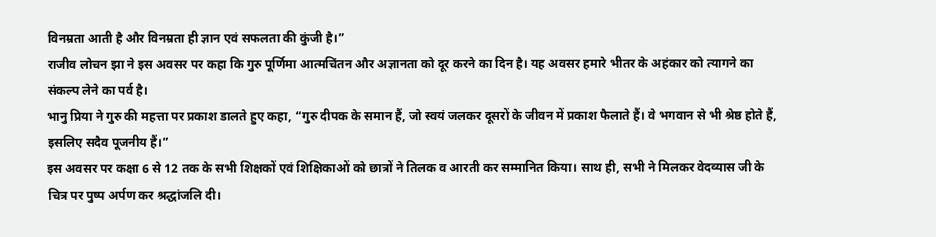विनम्रता आती है और विनम्रता ही ज्ञान एवं सफलता की कुंजी है।”
राजीव लोचन झा ने इस अवसर पर कहा कि गुरु पूर्णिमा आत्मचिंतन और अज्ञानता को दूर करने का दिन है। यह अवसर हमारे भीतर के अहंकार को त्यागने का संकल्प लेने का पर्व है।
भानु प्रिया ने गुरु की महत्ता पर प्रकाश डालते हुए कहा, “गुरु दीपक के समान हैं, जो स्वयं जलकर दूसरों के जीवन में प्रकाश फैलाते हैं। वे भगवान से भी श्रेष्ठ होते हैं, इसलिए सदैव पूजनीय हैं।”
इस अवसर पर कक्षा 6 से 12 तक के सभी शिक्षकों एवं शिक्षिकाओं को छात्रों ने तिलक व आरती कर सम्मानित किया। साथ ही, सभी ने मिलकर वेदव्यास जी के चित्र पर पुष्प अर्पण कर श्रद्धांजलि दी।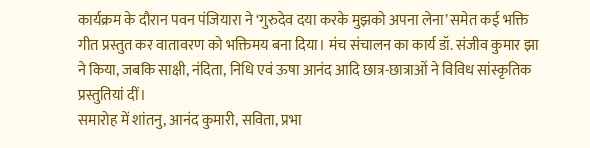कार्यक्रम के दौरान पवन पंजियारा ने ‘गुरुदेव दया करके मुझको अपना लेना’ समेत कई भक्ति गीत प्रस्तुत कर वातावरण को भक्तिमय बना दिया। मंच संचालन का कार्य डॉ. संजीव कुमार झा ने किया, जबकि साक्षी, नंदिता, निधि एवं ऊषा आनंद आदि छात्र-छात्राओं ने विविध सांस्कृतिक प्रस्तुतियां दीं।
समारोह में शांतनु, आनंद कुमारी, सविता, प्रभा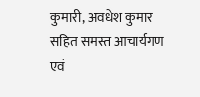कुमारी, अवधेश कुमार सहित समस्त आचार्यगण एवं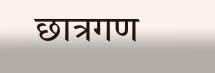छात्रगण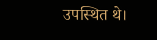उपस्थित थे।